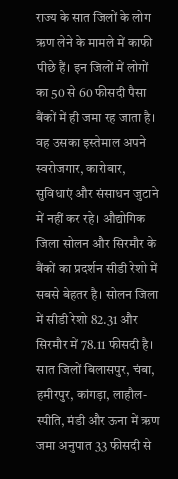राज्य के सात जिलों के लोग ऋण लेने के मामले में काफी पीछे हैं। इन जिलों में लोगों का 50 से 60 फीसदी पैसा बैंकों में ही जमा रह जाता है। वह उसका इस्तेमाल अपने स्वरोजगार, कारोबार, सुविधाएं और संसाधन जुटाने में नहीं कर रहे। औद्योगिक जिला सोलन और सिरमौर के बैंकों का प्रदर्शन सीडी रेशो में सबसे बेहतर है। सोलन जिला में सीडी रेशो 82.31 और सिरमौर में 78.11 फीसदी है। सात जिलों बिलासपुर, चंबा, हमीरपुर, कांगड़ा, लाहौल-स्पीति, मंडी और ऊना में ऋण जमा अनुपात 33 फीसदी से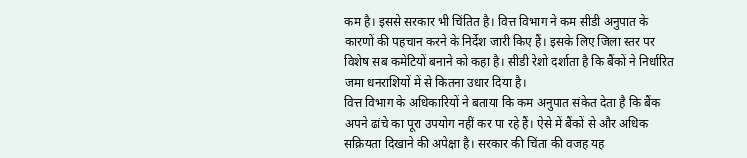कम है। इससे सरकार भी चिंतित है। वित्त विभाग ने कम सीडी अनुपात के कारणों की पहचान करने के निर्देश जारी किए हैं। इसके लिए जिला स्तर पर विशेष सब कमेटियों बनाने को कहा है। सीडी रेशो दर्शाता है कि बैंकों ने निर्धारित जमा धनराशियों में से कितना उधार दिया है।
वित्त विभाग के अधिकारियों ने बताया कि कम अनुपात संकेत देता है कि बैंक अपने ढांचे का पूरा उपयोग नहीं कर पा रहे हैं। ऐसे में बैंकों से और अधिक सक्रियता दिखाने की अपेक्षा है। सरकार की चिंता की वजह यह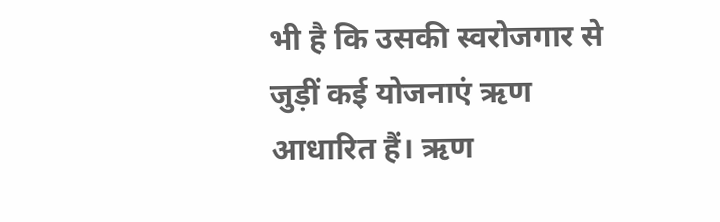भी है कि उसकी स्वरोजगार से जुड़ीं कई योजनाएं ऋण आधारित हैं। ऋण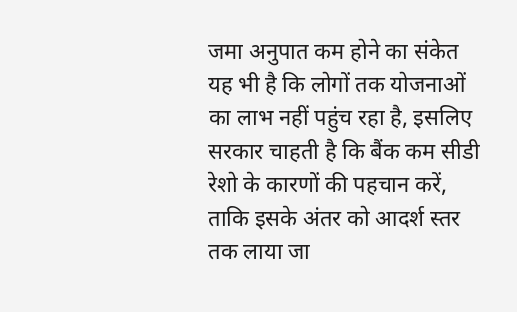जमा अनुपात कम होने का संकेत यह भी है कि लोगों तक योजनाओं का लाभ नहीं पहुंच रहा है, इसलिए सरकार चाहती है कि बैंक कम सीडी रेशो के कारणों की पहचान करें, ताकि इसके अंतर को आदर्श स्तर तक लाया जा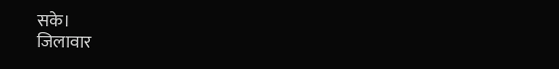सके।
जिलावार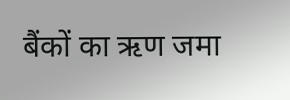बैंकों का ऋण जमा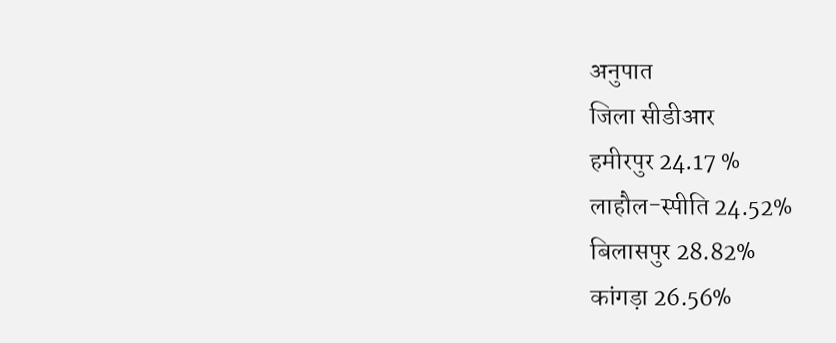अनुपात
जिला सीडीआर
हमीरपुर 24.17 %
लाहौल-स्पीति 24.52%
बिलासपुर 28.82%
कांगड़ा 26.56%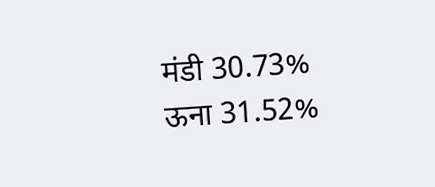मंडी 30.73%
ऊना 31.52%